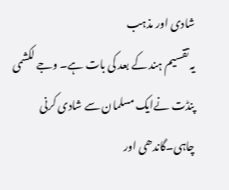شادی اور مذہب
یہ تقسیم ہند کے بعد کی بات ہے۔ وجے لکشمی پنڈت نےایک مسلمان سے شادی کرنی چاہی۔گاندھی اور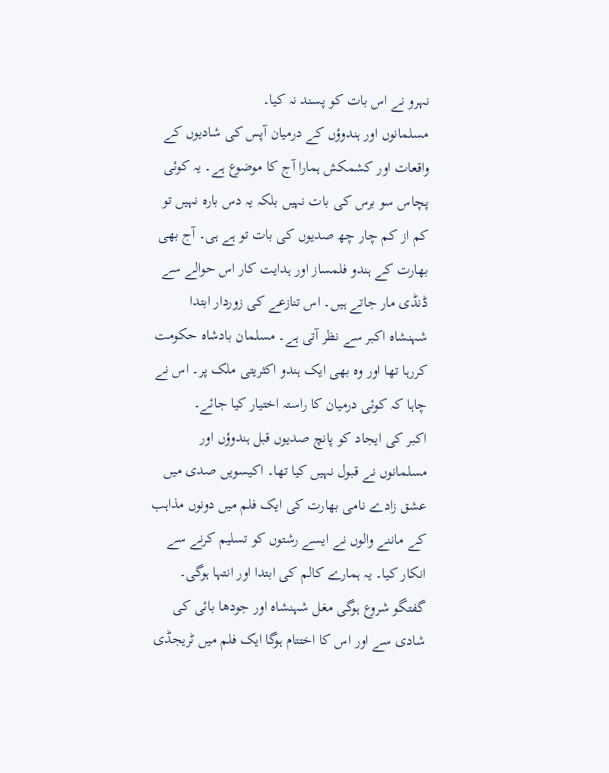نہرو نے اس بات کو پسند نہ کیا۔
مسلمانوں اور ہندوؤں کے درمیان آپس کی شادیوں کے واقعات اور کشمکش ہمارا آج کا موضوع ہے۔ یہ کوئی پچاس سو برس کی بات نہیں بلکہ یہ دس بارہ نہیں تو کم از کم چار چھ صدیوں کی بات تو ہے ہی۔ آج بھی بھارت کے ہندو فلمساز اور ہدایت کار اس حوالے سے ڈنڈی مار جاتے ہیں۔ اس تنازعے کی زوردار ابتدا شہنشاہ اکبر سے نظر آتی ہے۔ مسلمان بادشاہ حکومت کررہا تھا اور وہ بھی ایک ہندو اکثریتی ملک پر۔ اس نے چاہا کہ کوئی درمیان کا راستہ اختیار کیا جائے۔
اکبر کی ایجاد کو پانچ صدیوں قبل ہندوؤں اور مسلمانوں نے قبول نہیں کیا تھا۔ اکیسویں صدی میں عشق زادے نامی بھارت کی ایک فلم میں دونوں مذاہب کے ماننے والوں نے ایسے رشتوں کو تسلیم کرنے سے انکار کیا۔ یہ ہمارے کالم کی ابتدا اور انتہا ہوگی۔ گفتگو شروع ہوگی مغل شہنشاہ اور جودھا بائی کی شادی سے اور اس کا اختتام ہوگا ایک فلم میں ٹریجڈی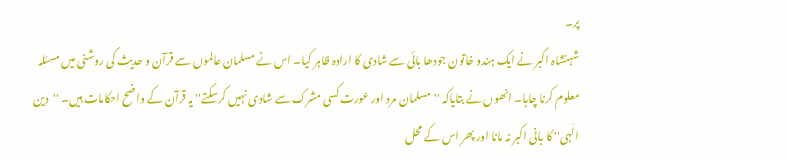پر۔
شہنشاہ اکبر نے ایک ہندو خاتون جودھا بائی سے شادی کا ارادہ ظاہر کیا۔ اس نے مسلمان عالموں سے قرآن و حدیث کی روشنی میں مسئلہ معلوم کرنا چاہا۔ انھوں نے بتایاکہ ''مسلمان مرد اور عورت کسی مشرک سے شادی نہیں کرسکتے'' یہ قرآن کے واضح احکامات ہیں۔ ''دین الٰہی'' کا بانی اکبر نہ مانا اور پھر اس کے محل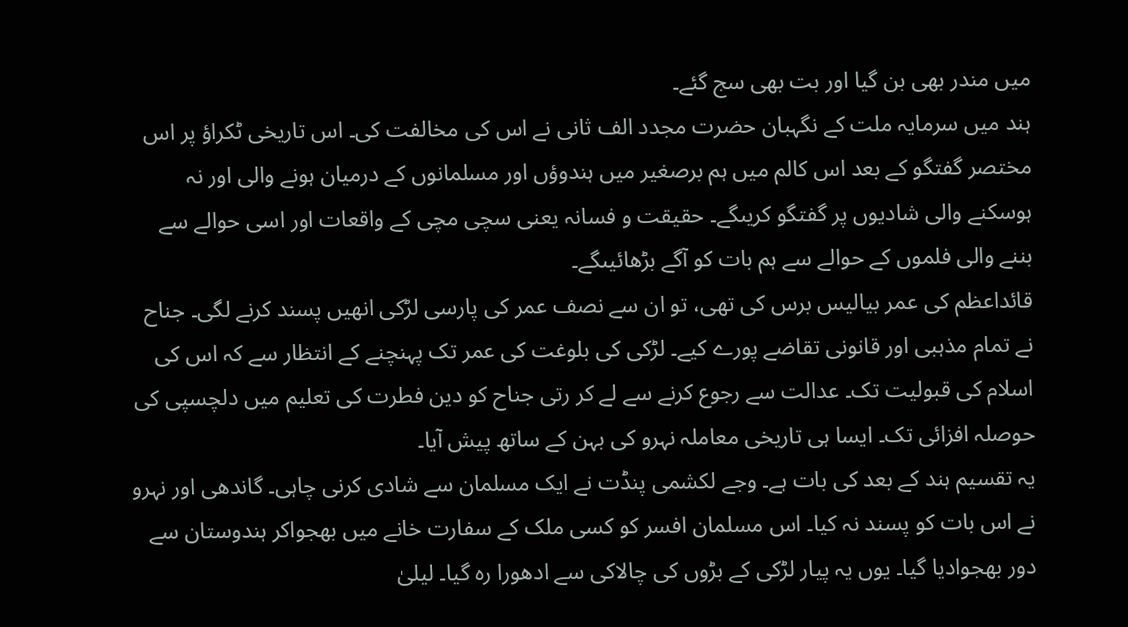میں مندر بھی بن گیا اور بت بھی سج گئے۔
ہند میں سرمایہ ملت کے نگہبان حضرت مجدد الف ثانی نے اس کی مخالفت کی۔ اس تاریخی ٹکراؤ پر اس مختصر گفتگو کے بعد اس کالم میں ہم برصغیر میں ہندوؤں اور مسلمانوں کے درمیان ہونے والی اور نہ ہوسکنے والی شادیوں پر گفتگو کریںگے۔ حقیقت و فسانہ یعنی سچی مچی کے واقعات اور اسی حوالے سے بننے والی فلموں کے حوالے سے ہم بات کو آگے بڑھائیںگے۔
قائداعظم کی عمر بیالیس برس کی تھی، تو ان سے نصف عمر کی پارسی لڑکی انھیں پسند کرنے لگی۔ جناح نے تمام مذہبی اور قانونی تقاضے پورے کیے۔ لڑکی کی بلوغت کی عمر تک پہنچنے کے انتظار سے کہ اس کی اسلام کی قبولیت تک۔ عدالت سے رجوع کرنے سے لے کر رتی جناح کو دین فطرت کی تعلیم میں دلچسپی کی حوصلہ افزائی تک۔ ایسا ہی تاریخی معاملہ نہرو کی بہن کے ساتھ پیش آیا۔
یہ تقسیم ہند کے بعد کی بات ہے۔ وجے لکشمی پنڈت نے ایک مسلمان سے شادی کرنی چاہی۔ گاندھی اور نہرو نے اس بات کو پسند نہ کیا۔ اس مسلمان افسر کو کسی ملک کے سفارت خانے میں بھجواکر ہندوستان سے دور بھجوادیا گیا۔ یوں یہ پیار لڑکی کے بڑوں کی چالاکی سے ادھورا رہ گیا۔ لیلیٰ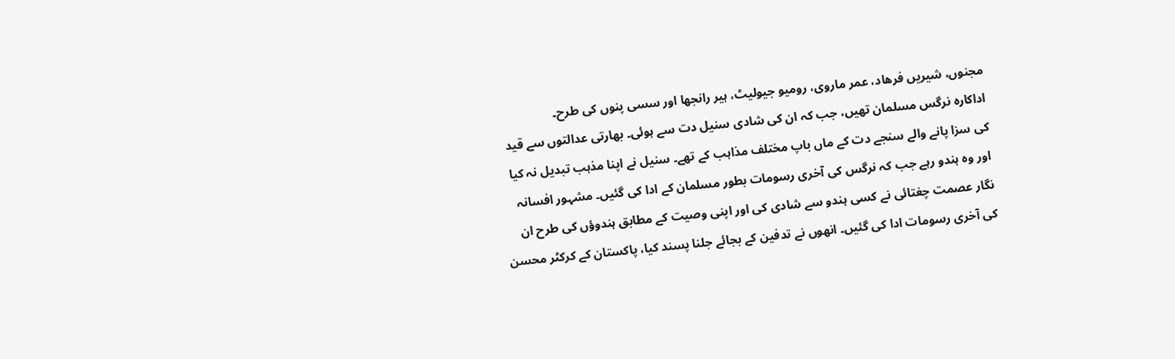مجنوں، شیریں فرھاد، عمر ماروی، رومیو جیولیٹ، ہیر رانجھا اور سسی پنوں کی طرح۔
اداکارہ نرگس مسلمان تھیں، جب کہ ان کی شادی سنیل دت سے ہوئی۔ بھارتی عدالتوں سے قید کی سزا پانے والے سنجے دت کے ماں باپ مختلف مذاہب کے تھے۔ سنیل نے اپنا مذہب تبدیل نہ کیا اور وہ ہندو رہے جب کہ نرگس کی آخری رسومات بطور مسلمان کے ادا کی گئیں۔ مشہور افسانہ نگار عصمت چغتائی نے کسی ہندو سے شادی کی اور اپنی وصیت کے مطابق ہندوؤں کی طرح ان کی آخری رسومات ادا کی گئیں۔ انھوں نے تدفین کے بجائے جلنا پسند کیا، پاکستان کے کرکٹر محسن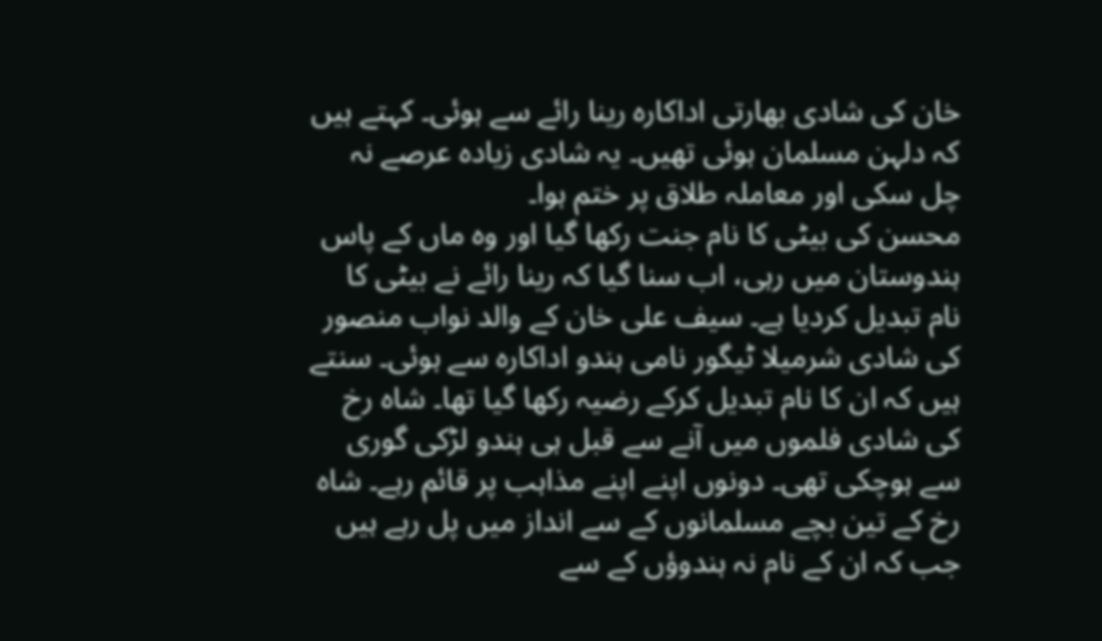خان کی شادی بھارتی اداکارہ رینا رائے سے ہوئی۔ کہتے ہیں کہ دلہن مسلمان ہوئی تھیں۔ یہ شادی زیادہ عرصے نہ چل سکی اور معاملہ طلاق پر ختم ہوا۔
محسن کی بیٹی کا نام جنت رکھا گیا اور وہ ماں کے پاس ہندوستان میں رہی، اب سنا گیا کہ رینا رائے نے بیٹی کا نام تبدیل کردیا ہے۔ سیف علی خان کے والد نواب منصور کی شادی شرمیلا ٹیگور نامی ہندو اداکارہ سے ہوئی۔ سنتے ہیں کہ ان کا نام تبدیل کرکے رضیہ رکھا گیا تھا۔ شاہ رخ کی شادی فلموں میں آنے سے قبل ہی ہندو لڑکی گوری سے ہوچکی تھی۔ دونوں اپنے اپنے مذاہب پر قائم رہے۔ شاہ رخ کے تین بچے مسلمانوں کے سے انداز میں پل رہے ہیں جب کہ ان کے نام نہ ہندوؤں کے سے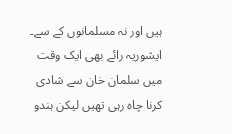ہیں اور نہ مسلمانوں کے سے۔ ایشوریہ رائے بھی ایک وقت میں سلمان خان سے شادی کرنا چاہ رہی تھیں لیکن ہندو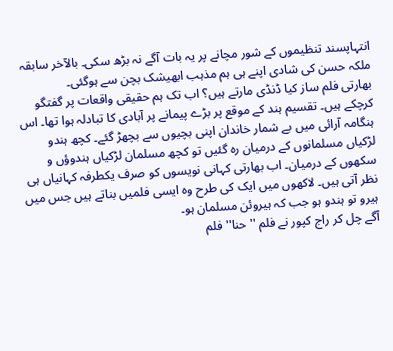انتہاپسند تنظیموں کے شور مچانے پر یہ بات آگے نہ بڑھ سکی۔ بالآخر سابقہ ملکہ حسن کی شادی اپنے ہی ہم مذہب ابھیشک بچن سے ہوگئی۔
بھارتی فلم ساز کیا ڈنڈی مارتے ہیں؟ اب تک ہم حقیقی واقعات پر گفتگو کرچکے ہیں۔ تقسیم ہند کے موقع پر بڑے پیمانے پر آبادی کا تبادلہ ہوا تھا۔ اس ہنگامہ آرائی میں بے شمار خاندان اپنی بچیوں سے بچھڑ گئے۔ کچھ ہندو لڑکیاں مسلمانوں کے درمیان رہ گئیں تو کچھ مسلمان لڑکیاں ہندوؤں و سکھوں کے درمیان۔ اب بھارتی کہانی نویسوں کو صرف یکطرفہ کہانیاں ہی نظر آتی ہیں۔ لاکھوں میں ایک کی طرح وہ ایسی فلمیں بناتے ہیں جس میں ہیرو تو ہندو ہو جب کہ ہیروئن مسلمان ہو۔
آگے چل کر راج کپور نے فلم ''حنا'' فلم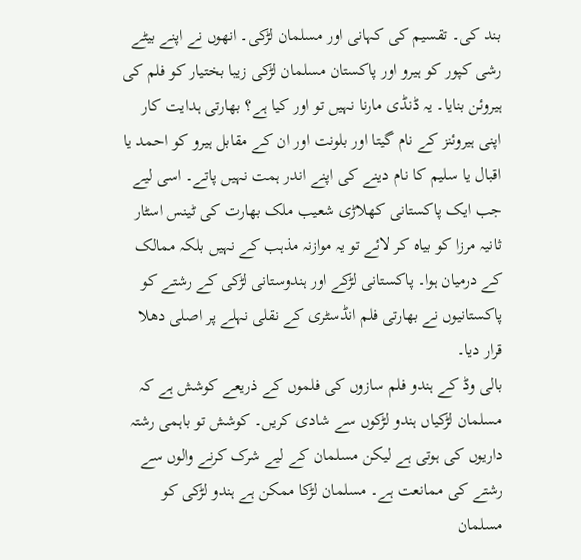بند کی۔ تقسیم کی کہانی اور مسلمان لڑکی۔ انھوں نے اپنے بیٹے رشی کپور کو ہیرو اور پاکستان مسلمان لڑکی زیبا بختیار کو فلم کی ہیروئن بنایا۔ یہ ڈنڈی مارنا نہیں تو اور کیا ہے؟ بھارتی ہدایت کار اپنی ہیروئنز کے نام گیتا اور بلونت اور ان کے مقابل ہیرو کو احمد یا اقبال یا سلیم کا نام دینے کی اپنے اندر ہمت نہیں پاتے۔ اسی لیے جب ایک پاکستانی کھلاڑی شعیب ملک بھارت کی ٹینس اسٹار ثانیہ مرزا کو بیاہ کر لائے تو یہ موازنہ مذہب کے نہیں بلکہ ممالک کے درمیان ہوا۔ پاکستانی لڑکے اور ہندوستانی لڑکی کے رشتے کو پاکستانیوں نے بھارتی فلم انڈسٹری کے نقلی نہلے پر اصلی دھلا قرار دیا۔
بالی وڈ کے ہندو فلم سازوں کی فلموں کے ذریعے کوشش ہے کہ مسلمان لڑکیاں ہندو لڑکوں سے شادی کریں۔ کوشش تو باہمی رشتہ داریوں کی ہوتی ہے لیکن مسلمان کے لیے شرک کرنے والوں سے رشتے کی ممانعت ہے۔ مسلمان لڑکا ممکن ہے ہندو لڑکی کو مسلمان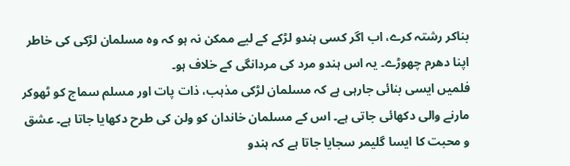بناکر رشتہ کرے، اب اگر کسی ہندو لڑکے کے لیے ممکن نہ ہو کہ وہ مسلمان لڑکی کی خاطر اپنا دھرم چھوڑے۔ یہ اس ہندو مرد کی مردانگی کے خلاف ہو۔
فلمیں ایسی بنائی جارہی ہے کہ مسلمان لڑکی مذہب، ذات پات اور مسلم سماج کو ٹھوکر مارنے والی دکھائی جاتی ہے۔ اس کے مسلمان خاندان کو ولن کی طرح دکھایا جاتا ہے۔ عشق و محبت کا ایسا گلیمر سجایا جاتا ہے کہ ہندو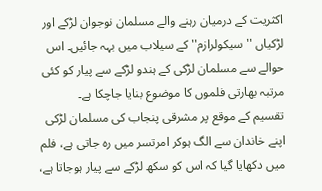اکثریت کے درمیان رہنے والے مسلمان نوجوان لڑکے اور لڑکیاں ''سیکولرازم'' کے سیلاب میں بہہ جائیں۔ اس حوالے سے مسلمان لڑکی کے ہندو لڑکے سے پیار کو کئی مرتبہ بھارتی فلموں کا موضوع بنایا جاچکا ہے۔
تقسیم کے موقع پر مشرقی پنجاب کی مسلمان لڑکی اپنے خاندان سے الگ ہوکر امرتسر میں رہ جاتی ہے، فلم میں دکھایا گیا کہ اس کو سکھ لڑکے سے پیار ہوجاتا ہے،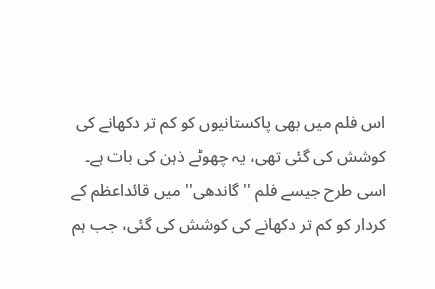اس فلم میں بھی پاکستانیوں کو کم تر دکھانے کی کوشش کی گئی تھی، یہ چھوٹے ذہن کی بات ہے۔ اسی طرح جیسے فلم ''گاندھی'' میں قائداعظم کے کردار کو کم تر دکھانے کی کوشش کی گئی، جب ہم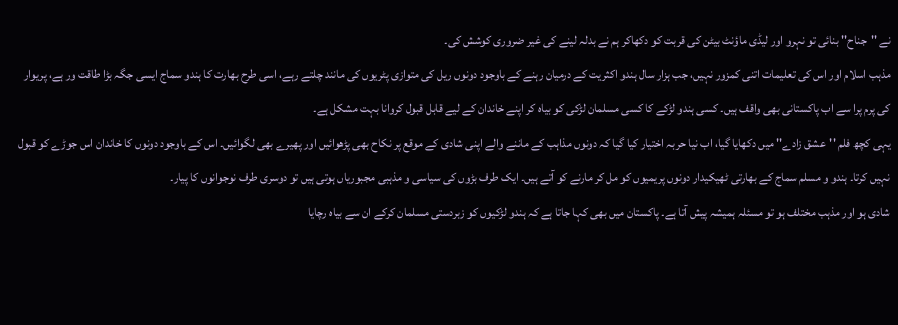نے ''جناح'' بنائی تو نہرو اور لیڈی ماؤنٹ بیٹن کی قربت کو دکھاکر ہم نے بدلہ لینے کی غیر ضروری کوشش کی۔
مذہب اسلام اور اس کی تعلیمات اتنی کمزور نہیں، جب ہزار سال ہندو اکثریت کے درمیان رہنے کے باوجود دونوں ریل کی متوازی پٹریوں کی مانند چلتے رہے، اسی طرح بھارت کا ہندو سماج ایسی جگہ بڑا طاقت ور ہے، پریوار کی پرم پرا سے اب پاکستانی بھی واقف ہیں۔ کسی ہندو لڑکے کا کسی مسلمان لڑکی کو بیاہ کر اپنے خاندان کے لیے قابل قبول کروانا بہت مشکل ہے۔
یہی کچھ فلم ''عشق زادے'' میں دکھایا گیا، اب نیا حربہ اختیار کیا گیا کہ دونوں مذاہب کے ماننے والے اپنی شادی کے موقع پر نکاح بھی پڑھوائیں اور پھیرے بھی لگوائیں۔ اس کے باوجود دونوں کا خاندان اس جوڑے کو قبول نہیں کرتا۔ ہندو و مسلم سماج کے بھارتی ٹھیکیدار دونوں پریمیوں کو مل کر مارنے کو آتے ہیں۔ ایک طرف بڑوں کی سیاسی و مذہبی مجبوریاں ہوتی ہیں تو دوسری طرف نوجوانوں کا پیار۔
شادی ہو اور مذہب مختلف ہو تو مسئلہ ہمیشہ پیش آتا ہے۔ پاکستان میں بھی کہا جاتا ہے کہ ہندو لڑکیوں کو زبردستی مسلمان کرکے ان سے بیاہ رچایا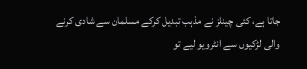جاتا ہے، کئی چینلز نے مذہب تبدیل کرکے مسلمان سے شادی کرنے والی لڑکیوں سے انٹرویو لیے تو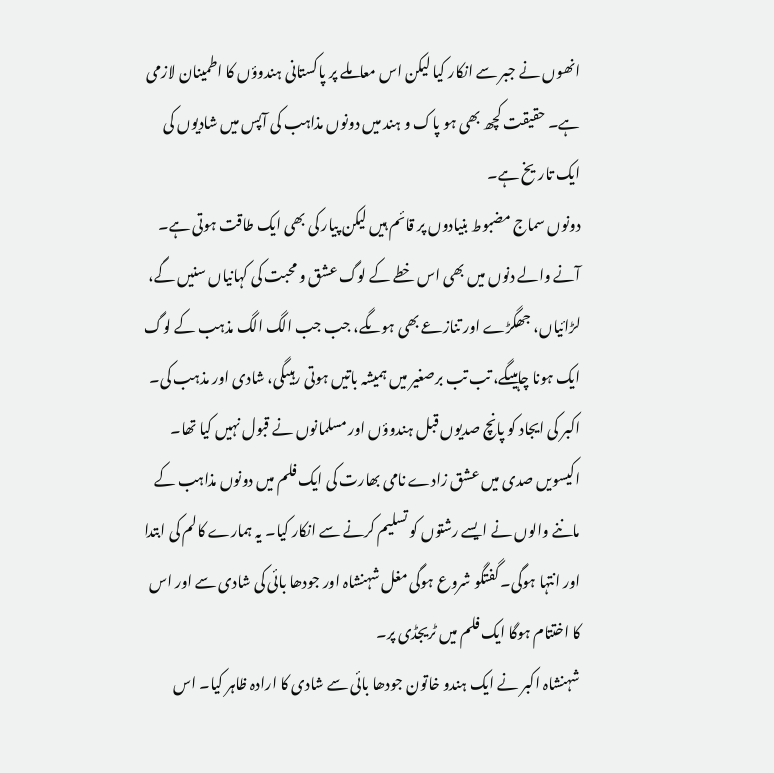انھوں نے جبر سے انکار کیا لیکن اس معاملے پر پاکستانی ہندوؤں کا اطمینان لازمی ہے۔ حقیقت کچھ بھی ہو پاک و ہند میں دونوں مذاہب کی آپس میں شادیوں کی ایک تاریخ ہے۔
دونوں سماج مضبوط بنیادوں پر قائم ہیں لیکن پیار کی بھی ایک طاقت ہوتی ہے۔ آنے والے دنوں میں بھی اس خطے کے لوگ عشق و محبت کی کہانیاں سنیں گے، لڑائیاں، جھگڑے اور تنازعے بھی ہوںگے، جب جب الگ الگ مذہب کے لوگ ایک ہونا چاہیںگے، تب تب برصغیر میں ہمیشہ باتیں ہوتی رہیںگی، شادی اور مذہب کی۔
اکبر کی ایجاد کو پانچ صدیوں قبل ہندوؤں اور مسلمانوں نے قبول نہیں کیا تھا۔ اکیسویں صدی میں عشق زادے نامی بھارت کی ایک فلم میں دونوں مذاہب کے ماننے والوں نے ایسے رشتوں کو تسلیم کرنے سے انکار کیا۔ یہ ہمارے کالم کی ابتدا اور انتہا ہوگی۔ گفتگو شروع ہوگی مغل شہنشاہ اور جودھا بائی کی شادی سے اور اس کا اختتام ہوگا ایک فلم میں ٹریجڈی پر۔
شہنشاہ اکبر نے ایک ہندو خاتون جودھا بائی سے شادی کا ارادہ ظاہر کیا۔ اس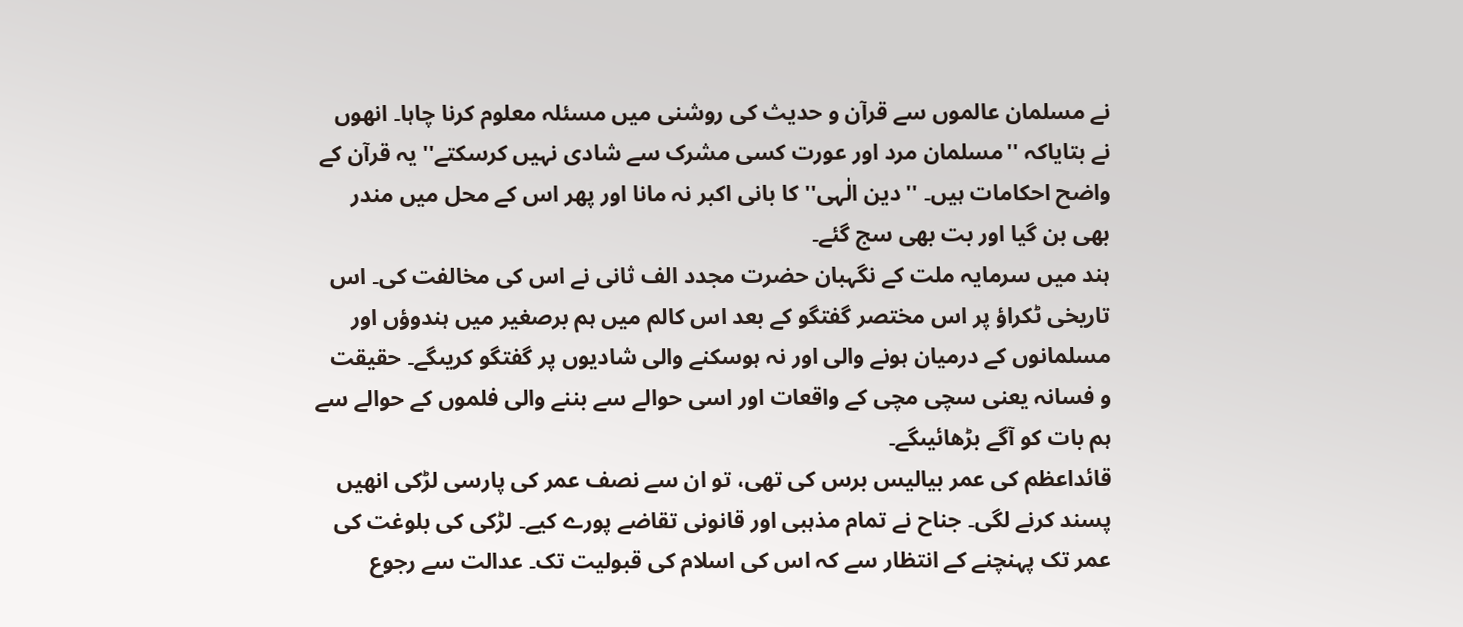نے مسلمان عالموں سے قرآن و حدیث کی روشنی میں مسئلہ معلوم کرنا چاہا۔ انھوں نے بتایاکہ ''مسلمان مرد اور عورت کسی مشرک سے شادی نہیں کرسکتے'' یہ قرآن کے واضح احکامات ہیں۔ ''دین الٰہی'' کا بانی اکبر نہ مانا اور پھر اس کے محل میں مندر بھی بن گیا اور بت بھی سج گئے۔
ہند میں سرمایہ ملت کے نگہبان حضرت مجدد الف ثانی نے اس کی مخالفت کی۔ اس تاریخی ٹکراؤ پر اس مختصر گفتگو کے بعد اس کالم میں ہم برصغیر میں ہندوؤں اور مسلمانوں کے درمیان ہونے والی اور نہ ہوسکنے والی شادیوں پر گفتگو کریںگے۔ حقیقت و فسانہ یعنی سچی مچی کے واقعات اور اسی حوالے سے بننے والی فلموں کے حوالے سے ہم بات کو آگے بڑھائیںگے۔
قائداعظم کی عمر بیالیس برس کی تھی، تو ان سے نصف عمر کی پارسی لڑکی انھیں پسند کرنے لگی۔ جناح نے تمام مذہبی اور قانونی تقاضے پورے کیے۔ لڑکی کی بلوغت کی عمر تک پہنچنے کے انتظار سے کہ اس کی اسلام کی قبولیت تک۔ عدالت سے رجوع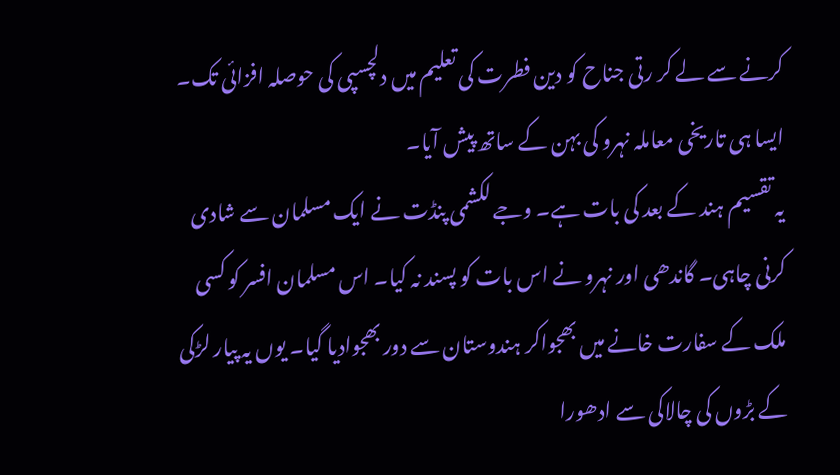کرنے سے لے کر رتی جناح کو دین فطرت کی تعلیم میں دلچسپی کی حوصلہ افزائی تک۔ ایسا ہی تاریخی معاملہ نہرو کی بہن کے ساتھ پیش آیا۔
یہ تقسیم ہند کے بعد کی بات ہے۔ وجے لکشمی پنڈت نے ایک مسلمان سے شادی کرنی چاہی۔ گاندھی اور نہرو نے اس بات کو پسند نہ کیا۔ اس مسلمان افسر کو کسی ملک کے سفارت خانے میں بھجواکر ہندوستان سے دور بھجوادیا گیا۔ یوں یہ پیار لڑکی کے بڑوں کی چالاکی سے ادھورا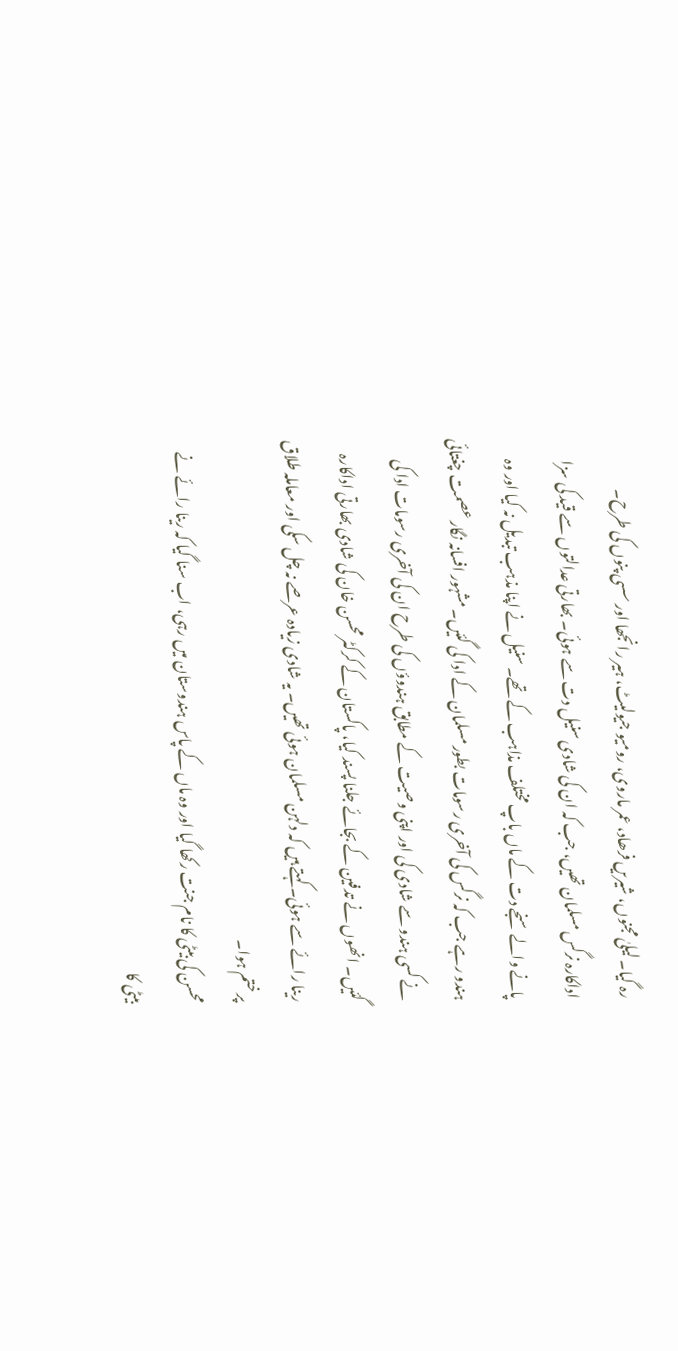رہ گیا۔ لیلیٰ مجنوں، شیریں فرھاد، عمر ماروی، رومیو جیولیٹ، ہیر رانجھا اور سسی پنوں کی طرح۔
اداکارہ نرگس مسلمان تھیں، جب کہ ان کی شادی سنیل دت سے ہوئی۔ بھارتی عدالتوں سے قید کی سزا پانے والے سنجے دت کے ماں باپ مختلف مذاہب کے تھے۔ سنیل نے اپنا مذہب تبدیل نہ کیا اور وہ ہندو رہے جب کہ نرگس کی آخری رسومات بطور مسلمان کے ادا کی گئیں۔ مشہور افسانہ نگار عصمت چغتائی نے کسی ہندو سے شادی کی اور اپنی وصیت کے مطابق ہندوؤں کی طرح ان کی آخری رسومات ادا کی گئیں۔ انھوں نے تدفین کے بجائے جلنا پسند کیا، پاکستان کے کرکٹر محسن خان کی شادی بھارتی اداکارہ رینا رائے سے ہوئی۔ کہتے ہیں کہ دلہن مسلمان ہوئی تھیں۔ یہ شادی زیادہ عرصے نہ چل سکی اور معاملہ طلاق پر ختم ہوا۔
محسن کی بیٹی کا نام جنت رکھا گیا اور وہ ماں کے پاس ہندوستان میں رہی، اب سنا گیا کہ رینا رائے نے بیٹی کا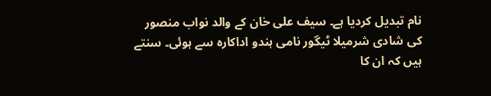نام تبدیل کردیا ہے۔ سیف علی خان کے والد نواب منصور کی شادی شرمیلا ٹیگور نامی ہندو اداکارہ سے ہوئی۔ سنتے ہیں کہ ان کا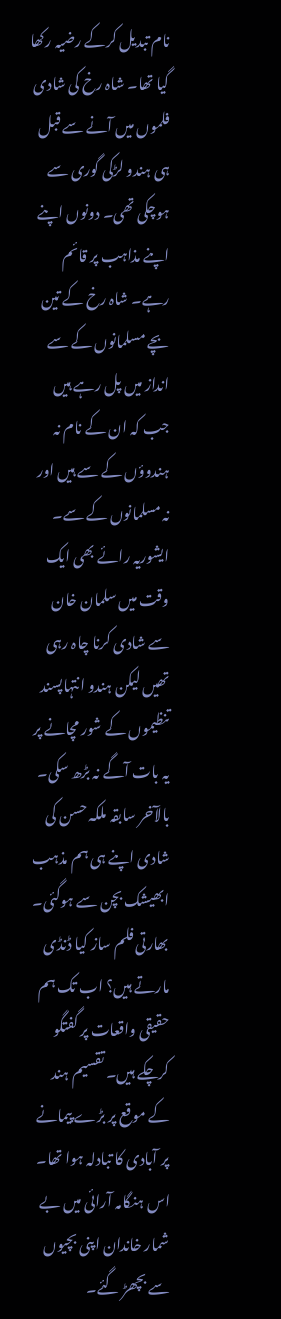نام تبدیل کرکے رضیہ رکھا گیا تھا۔ شاہ رخ کی شادی فلموں میں آنے سے قبل ہی ہندو لڑکی گوری سے ہوچکی تھی۔ دونوں اپنے اپنے مذاہب پر قائم رہے۔ شاہ رخ کے تین بچے مسلمانوں کے سے انداز میں پل رہے ہیں جب کہ ان کے نام نہ ہندوؤں کے سے ہیں اور نہ مسلمانوں کے سے۔ ایشوریہ رائے بھی ایک وقت میں سلمان خان سے شادی کرنا چاہ رہی تھیں لیکن ہندو انتہاپسند تنظیموں کے شور مچانے پر یہ بات آگے نہ بڑھ سکی۔ بالآخر سابقہ ملکہ حسن کی شادی اپنے ہی ہم مذہب ابھیشک بچن سے ہوگئی۔
بھارتی فلم ساز کیا ڈنڈی مارتے ہیں؟ اب تک ہم حقیقی واقعات پر گفتگو کرچکے ہیں۔ تقسیم ہند کے موقع پر بڑے پیمانے پر آبادی کا تبادلہ ہوا تھا۔ اس ہنگامہ آرائی میں بے شمار خاندان اپنی بچیوں سے بچھڑ گئے۔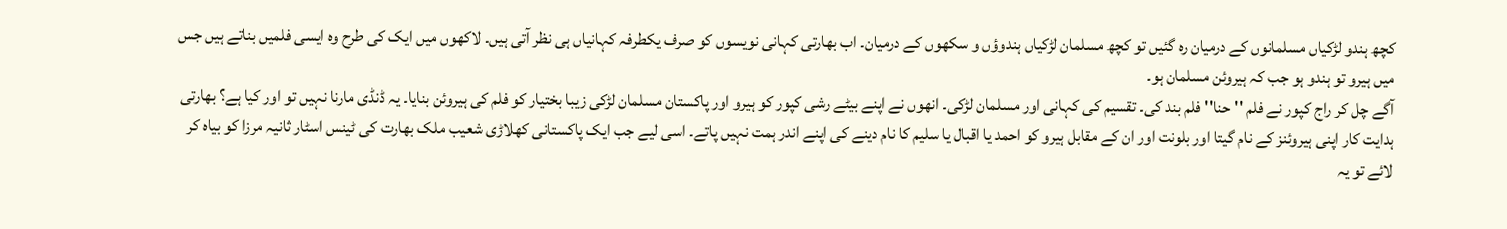کچھ ہندو لڑکیاں مسلمانوں کے درمیان رہ گئیں تو کچھ مسلمان لڑکیاں ہندوؤں و سکھوں کے درمیان۔ اب بھارتی کہانی نویسوں کو صرف یکطرفہ کہانیاں ہی نظر آتی ہیں۔ لاکھوں میں ایک کی طرح وہ ایسی فلمیں بناتے ہیں جس میں ہیرو تو ہندو ہو جب کہ ہیروئن مسلمان ہو۔
آگے چل کر راج کپور نے فلم ''حنا'' فلم بند کی۔ تقسیم کی کہانی اور مسلمان لڑکی۔ انھوں نے اپنے بیٹے رشی کپور کو ہیرو اور پاکستان مسلمان لڑکی زیبا بختیار کو فلم کی ہیروئن بنایا۔ یہ ڈنڈی مارنا نہیں تو اور کیا ہے؟ بھارتی ہدایت کار اپنی ہیروئنز کے نام گیتا اور بلونت اور ان کے مقابل ہیرو کو احمد یا اقبال یا سلیم کا نام دینے کی اپنے اندر ہمت نہیں پاتے۔ اسی لیے جب ایک پاکستانی کھلاڑی شعیب ملک بھارت کی ٹینس اسٹار ثانیہ مرزا کو بیاہ کر لائے تو یہ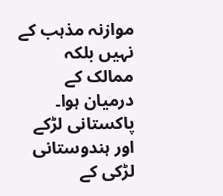موازنہ مذہب کے نہیں بلکہ ممالک کے درمیان ہوا۔ پاکستانی لڑکے اور ہندوستانی لڑکی کے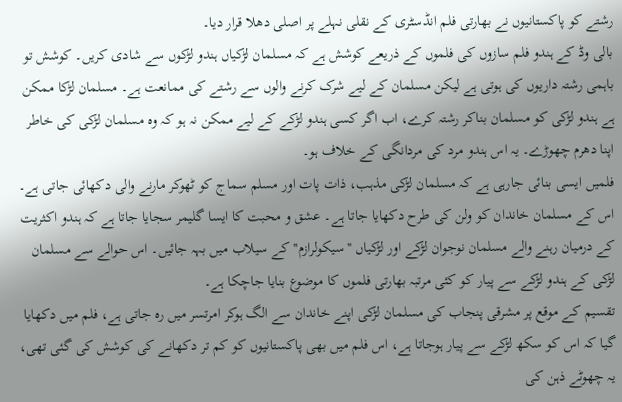رشتے کو پاکستانیوں نے بھارتی فلم انڈسٹری کے نقلی نہلے پر اصلی دھلا قرار دیا۔
بالی وڈ کے ہندو فلم سازوں کی فلموں کے ذریعے کوشش ہے کہ مسلمان لڑکیاں ہندو لڑکوں سے شادی کریں۔ کوشش تو باہمی رشتہ داریوں کی ہوتی ہے لیکن مسلمان کے لیے شرک کرنے والوں سے رشتے کی ممانعت ہے۔ مسلمان لڑکا ممکن ہے ہندو لڑکی کو مسلمان بناکر رشتہ کرے، اب اگر کسی ہندو لڑکے کے لیے ممکن نہ ہو کہ وہ مسلمان لڑکی کی خاطر اپنا دھرم چھوڑے۔ یہ اس ہندو مرد کی مردانگی کے خلاف ہو۔
فلمیں ایسی بنائی جارہی ہے کہ مسلمان لڑکی مذہب، ذات پات اور مسلم سماج کو ٹھوکر مارنے والی دکھائی جاتی ہے۔ اس کے مسلمان خاندان کو ولن کی طرح دکھایا جاتا ہے۔ عشق و محبت کا ایسا گلیمر سجایا جاتا ہے کہ ہندو اکثریت کے درمیان رہنے والے مسلمان نوجوان لڑکے اور لڑکیاں ''سیکولرازم'' کے سیلاب میں بہہ جائیں۔ اس حوالے سے مسلمان لڑکی کے ہندو لڑکے سے پیار کو کئی مرتبہ بھارتی فلموں کا موضوع بنایا جاچکا ہے۔
تقسیم کے موقع پر مشرقی پنجاب کی مسلمان لڑکی اپنے خاندان سے الگ ہوکر امرتسر میں رہ جاتی ہے، فلم میں دکھایا گیا کہ اس کو سکھ لڑکے سے پیار ہوجاتا ہے، اس فلم میں بھی پاکستانیوں کو کم تر دکھانے کی کوشش کی گئی تھی، یہ چھوٹے ذہن کی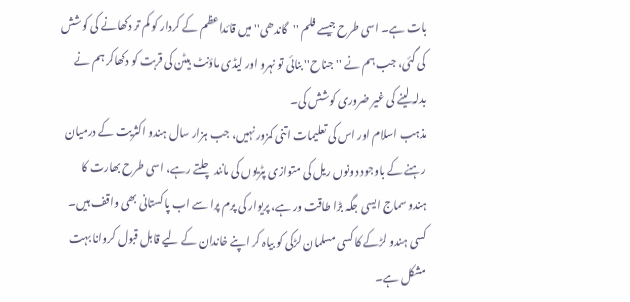بات ہے۔ اسی طرح جیسے فلم ''گاندھی'' میں قائداعظم کے کردار کو کم تر دکھانے کی کوشش کی گئی، جب ہم نے ''جناح'' بنائی تو نہرو اور لیڈی ماؤنٹ بیٹن کی قربت کو دکھاکر ہم نے بدلہ لینے کی غیر ضروری کوشش کی۔
مذہب اسلام اور اس کی تعلیمات اتنی کمزور نہیں، جب ہزار سال ہندو اکثریت کے درمیان رہنے کے باوجود دونوں ریل کی متوازی پٹریوں کی مانند چلتے رہے، اسی طرح بھارت کا ہندو سماج ایسی جگہ بڑا طاقت ور ہے، پریوار کی پرم پرا سے اب پاکستانی بھی واقف ہیں۔ کسی ہندو لڑکے کا کسی مسلمان لڑکی کو بیاہ کر اپنے خاندان کے لیے قابل قبول کروانا بہت مشکل ہے۔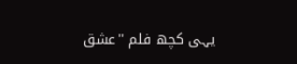یہی کچھ فلم ''عشق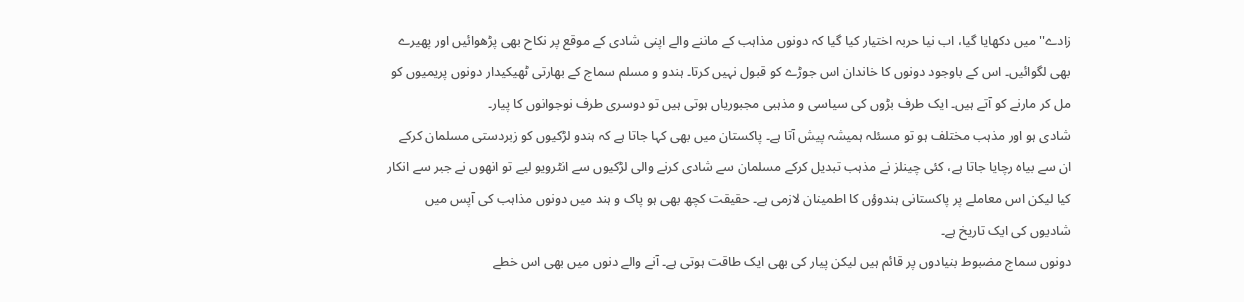زادے'' میں دکھایا گیا، اب نیا حربہ اختیار کیا گیا کہ دونوں مذاہب کے ماننے والے اپنی شادی کے موقع پر نکاح بھی پڑھوائیں اور پھیرے بھی لگوائیں۔ اس کے باوجود دونوں کا خاندان اس جوڑے کو قبول نہیں کرتا۔ ہندو و مسلم سماج کے بھارتی ٹھیکیدار دونوں پریمیوں کو مل کر مارنے کو آتے ہیں۔ ایک طرف بڑوں کی سیاسی و مذہبی مجبوریاں ہوتی ہیں تو دوسری طرف نوجوانوں کا پیار۔
شادی ہو اور مذہب مختلف ہو تو مسئلہ ہمیشہ پیش آتا ہے۔ پاکستان میں بھی کہا جاتا ہے کہ ہندو لڑکیوں کو زبردستی مسلمان کرکے ان سے بیاہ رچایا جاتا ہے، کئی چینلز نے مذہب تبدیل کرکے مسلمان سے شادی کرنے والی لڑکیوں سے انٹرویو لیے تو انھوں نے جبر سے انکار کیا لیکن اس معاملے پر پاکستانی ہندوؤں کا اطمینان لازمی ہے۔ حقیقت کچھ بھی ہو پاک و ہند میں دونوں مذاہب کی آپس میں شادیوں کی ایک تاریخ ہے۔
دونوں سماج مضبوط بنیادوں پر قائم ہیں لیکن پیار کی بھی ایک طاقت ہوتی ہے۔ آنے والے دنوں میں بھی اس خطے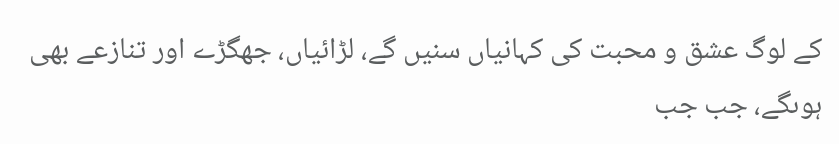کے لوگ عشق و محبت کی کہانیاں سنیں گے، لڑائیاں، جھگڑے اور تنازعے بھی ہوںگے، جب جب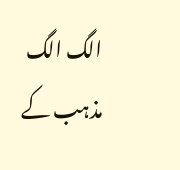الگ الگ مذہب کے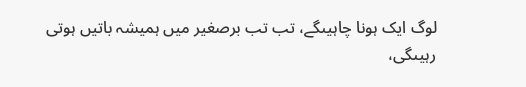لوگ ایک ہونا چاہیںگے، تب تب برصغیر میں ہمیشہ باتیں ہوتی رہیںگی،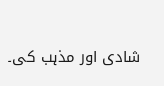شادی اور مذہب کی۔